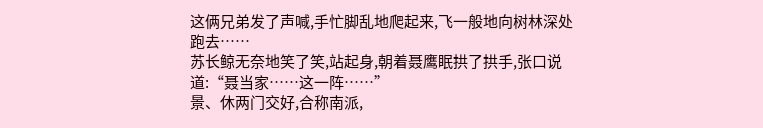这俩兄弟发了声喊,手忙脚乱地爬起来,飞一般地向树林深处跑去……
苏长鲸无奈地笑了笑,站起身,朝着聂鹰眠拱了拱手,张口说道:“聂当家……这一阵……”
景、休两门交好,合称南派,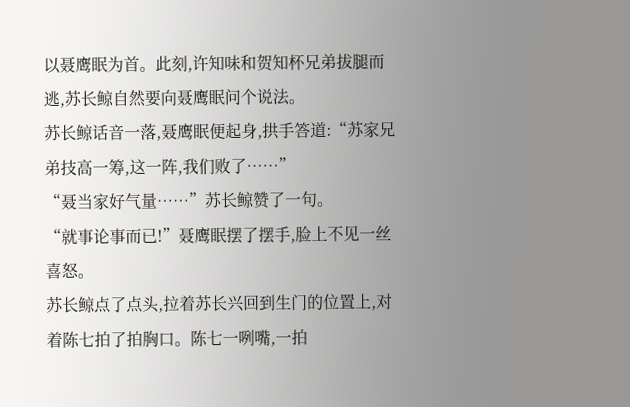以聂鹰眠为首。此刻,许知味和贺知杯兄弟拔腿而逃,苏长鲸自然要向聂鹰眠问个说法。
苏长鲸话音一落,聂鹰眠便起身,拱手答道:“苏家兄弟技高一筹,这一阵,我们败了……”
“聂当家好气量……”苏长鲸赞了一句。
“就事论事而已!”聂鹰眠摆了摆手,脸上不见一丝喜怒。
苏长鲸点了点头,拉着苏长兴回到生门的位置上,对着陈七拍了拍胸口。陈七一咧嘴,一拍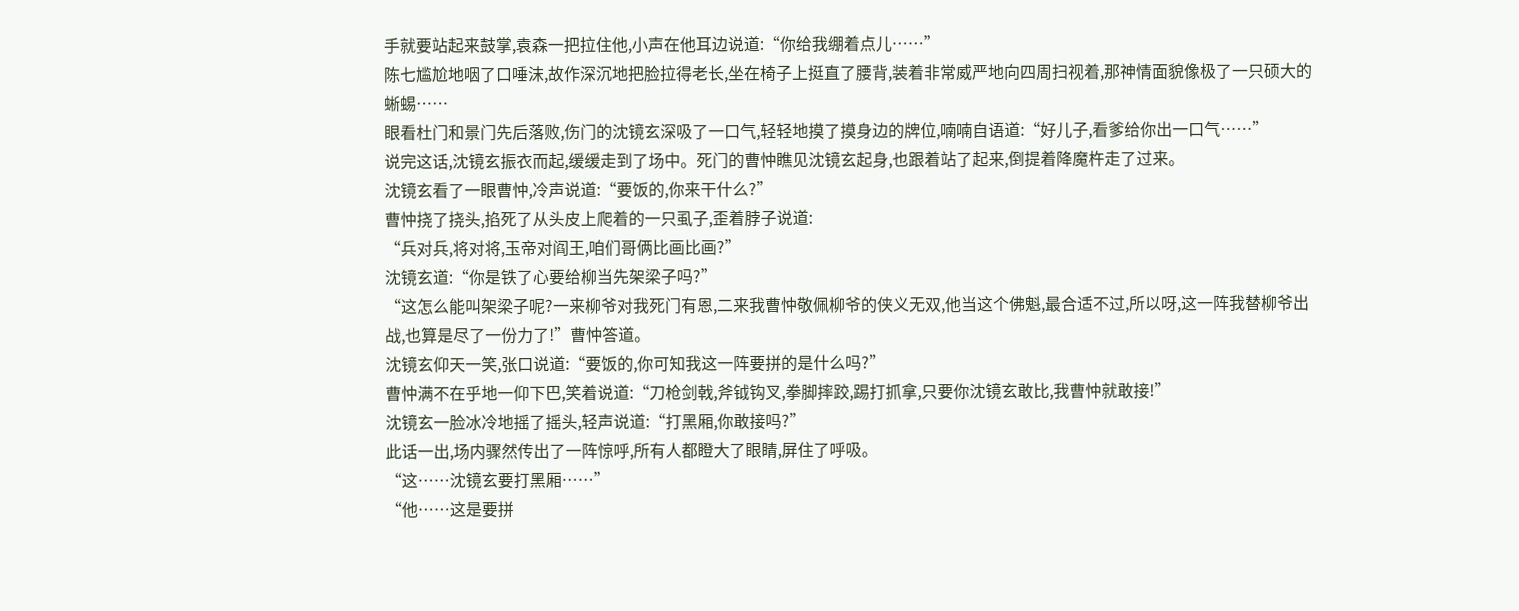手就要站起来鼓掌,袁森一把拉住他,小声在他耳边说道:“你给我绷着点儿……”
陈七尴尬地咽了口唾沫,故作深沉地把脸拉得老长,坐在椅子上挺直了腰背,装着非常威严地向四周扫视着,那神情面貌像极了一只硕大的蜥蜴……
眼看杜门和景门先后落败,伤门的沈镜玄深吸了一口气,轻轻地摸了摸身边的牌位,喃喃自语道:“好儿子,看爹给你出一口气……”
说完这话,沈镜玄振衣而起,缓缓走到了场中。死门的曹忡瞧见沈镜玄起身,也跟着站了起来,倒提着降魔杵走了过来。
沈镜玄看了一眼曹忡,冷声说道:“要饭的,你来干什么?”
曹忡挠了挠头,掐死了从头皮上爬着的一只虱子,歪着脖子说道:
“兵对兵,将对将,玉帝对阎王,咱们哥俩比画比画?”
沈镜玄道:“你是铁了心要给柳当先架梁子吗?”
“这怎么能叫架梁子呢?一来柳爷对我死门有恩,二来我曹忡敬佩柳爷的侠义无双,他当这个佛魁,最合适不过,所以呀,这一阵我替柳爷出战,也算是尽了一份力了!”曹忡答道。
沈镜玄仰天一笑,张口说道:“要饭的,你可知我这一阵要拼的是什么吗?”
曹忡满不在乎地一仰下巴,笑着说道:“刀枪剑戟,斧钺钩叉,拳脚摔跤,踢打抓拿,只要你沈镜玄敢比,我曹忡就敢接!”
沈镜玄一脸冰冷地摇了摇头,轻声说道:“打黑厢,你敢接吗?”
此话一出,场内骤然传出了一阵惊呼,所有人都瞪大了眼睛,屏住了呼吸。
“这……沈镜玄要打黑厢……”
“他……这是要拼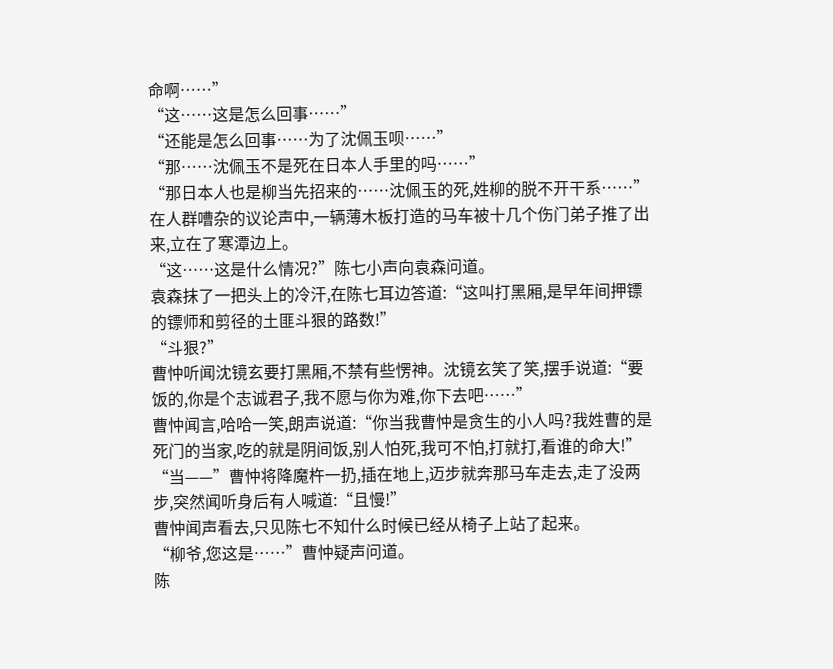命啊……”
“这……这是怎么回事……”
“还能是怎么回事……为了沈佩玉呗……”
“那……沈佩玉不是死在日本人手里的吗……”
“那日本人也是柳当先招来的……沈佩玉的死,姓柳的脱不开干系……”
在人群嘈杂的议论声中,一辆薄木板打造的马车被十几个伤门弟子推了出来,立在了寒潭边上。
“这……这是什么情况?”陈七小声向袁森问道。
袁森抹了一把头上的冷汗,在陈七耳边答道:“这叫打黑厢,是早年间押镖的镖师和剪径的土匪斗狠的路数!”
“斗狠?”
曹忡听闻沈镜玄要打黑厢,不禁有些愣神。沈镜玄笑了笑,摆手说道:“要饭的,你是个志诚君子,我不愿与你为难,你下去吧……”
曹忡闻言,哈哈一笑,朗声说道:“你当我曹忡是贪生的小人吗?我姓曹的是死门的当家,吃的就是阴间饭,别人怕死,我可不怕,打就打,看谁的命大!”
“当——”曹忡将降魔杵一扔,插在地上,迈步就奔那马车走去,走了没两步,突然闻听身后有人喊道:“且慢!”
曹忡闻声看去,只见陈七不知什么时候已经从椅子上站了起来。
“柳爷,您这是……”曹忡疑声问道。
陈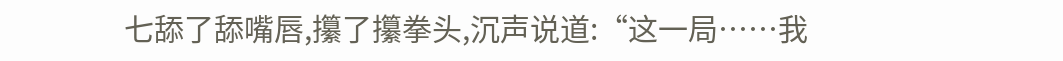七舔了舔嘴唇,攥了攥拳头,沉声说道:“这一局……我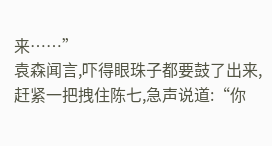来……”
袁森闻言,吓得眼珠子都要鼓了出来,赶紧一把拽住陈七,急声说道:“你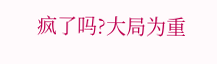疯了吗?大局为重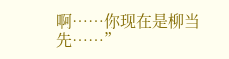啊……你现在是柳当先……”